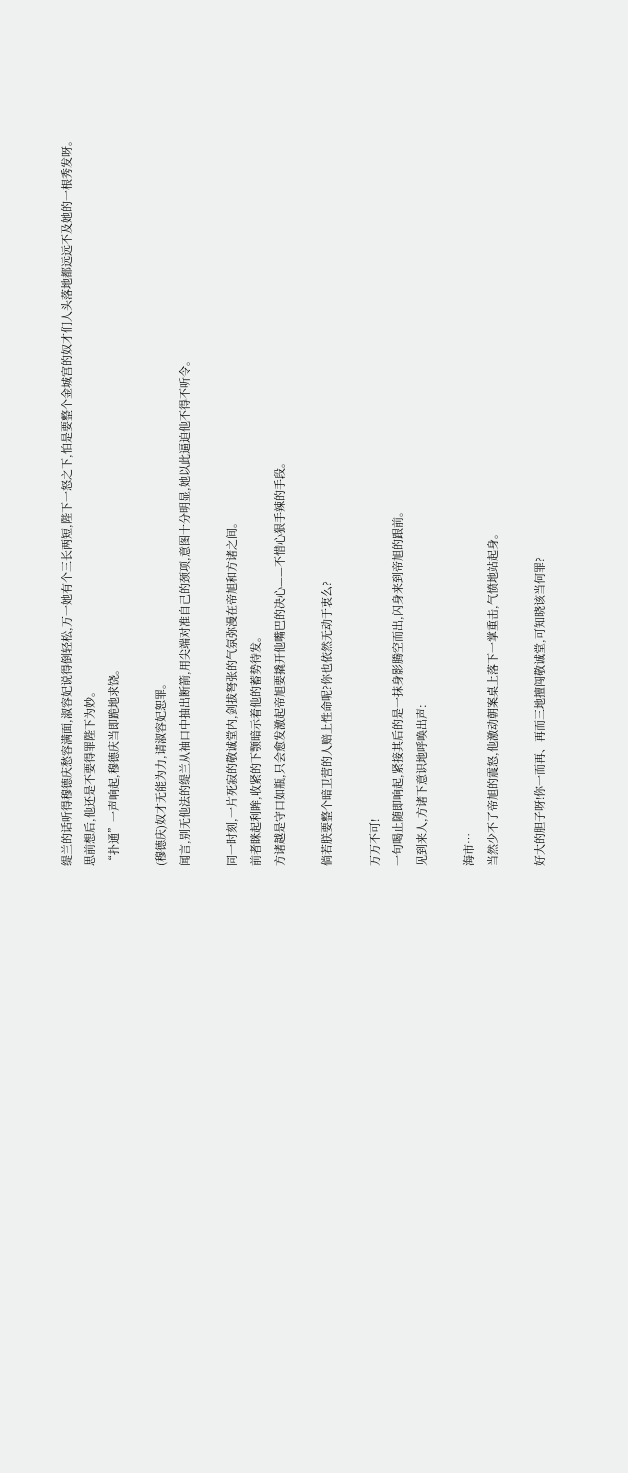缇兰的话听得穆德庆愁容满面,淑容妃说得倒轻松,万一她有个三长两短,陛下一怒之下,怕是要整个金城宫的奴才们人头落地都远远不及她的一根秀发呀。
思前想后,他还是不要得罪陛下为妙。
“扑通”一声响起,穆德庆当即跪地求饶。

(穆德庆)奴才无能为力,请淑容妃恕罪。
闻言,别无他法的缇兰从袖口中抽出断箭,用尖端对准自己的颈项,意图十分明显,她以此逼迫他不得不听令。

同一时刻,一片死寂的敬诚堂内,剑拔弩张的气氛弥漫在帝旭和方诸之间。
前者眯起利眸,收紧的下颚暗示着他的蓄势待发。
方诸越是守口如瓶,只会愈发激起帝旭要撬开他嘴巴的决心——不惜心狠手辣的手段。

倘若朕要整个暗卫营的人赔上性命呢?你也依然无动于衷么?

万万不可!
一句喝止随即响起,紧接其后的是一抹身影腾空而出,闪身来到帝旭的跟前。
见到来人,方诸下意识地呼唤出声:

海市…
当然少不了帝旭的震怒,他激动朝案桌上落下一掌重击,气愤地站起身。

好大的胆子呀!你一而再、再而三地擅闯敬诚堂,可知晓该当何罪?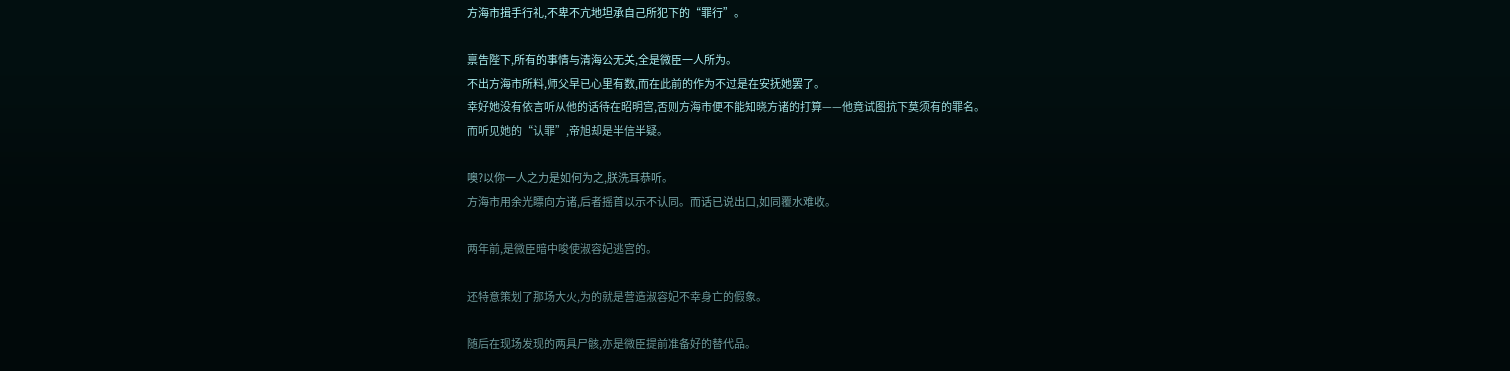方海市揖手行礼,不卑不亢地坦承自己所犯下的“罪行”。

禀告陛下,所有的事情与清海公无关,全是微臣一人所为。
不出方海市所料,师父早已心里有数,而在此前的作为不过是在安抚她罢了。
幸好她没有依言听从他的话待在昭明宫,否则方海市便不能知晓方诸的打算——他竟试图抗下莫须有的罪名。
而听见她的“认罪”,帝旭却是半信半疑。

噢?以你一人之力是如何为之,朕洗耳恭听。
方海市用余光瞟向方诸,后者摇首以示不认同。而话已说出口,如同覆水难收。

两年前,是微臣暗中唆使淑容妃逃宫的。

还特意策划了那场大火,为的就是营造淑容妃不幸身亡的假象。

随后在现场发现的两具尸骸,亦是微臣提前准备好的替代品。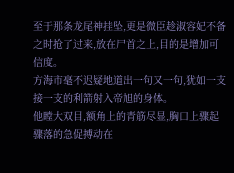至于那条龙尾神挂坠,更是微臣趁淑容妃不备之时抢了过来,放在尸首之上,目的是增加可信度。
方海市毫不迟疑地道出一句又一句,犹如一支接一支的利箭射入帝旭的身体。
他瞠大双目,额角上的青筋尽显,胸口上骤起骤落的急促搏动在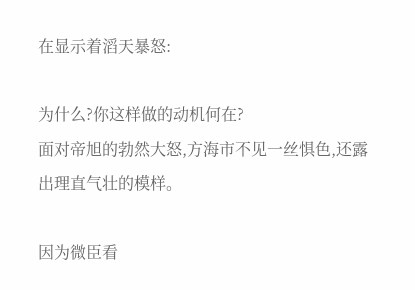在显示着滔天暴怒:

为什么?你这样做的动机何在?
面对帝旭的勃然大怒,方海市不见一丝惧色,还露出理直气壮的模样。

因为微臣看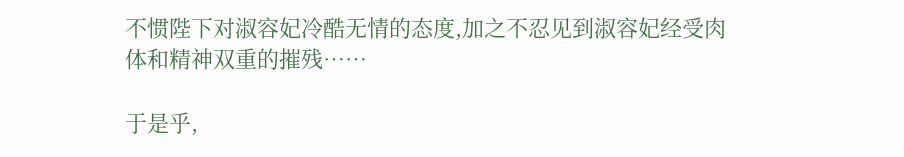不惯陛下对淑容妃冷酷无情的态度,加之不忍见到淑容妃经受肉体和精神双重的摧残……

于是乎,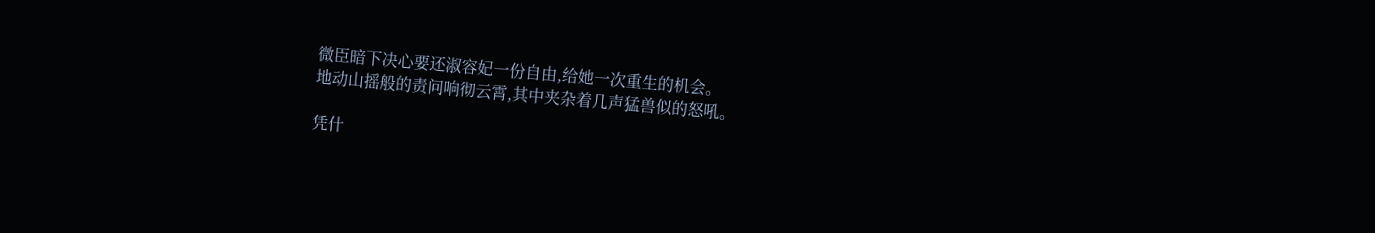微臣暗下决心要还淑容妃一份自由,给她一次重生的机会。
地动山摇般的责问响彻云霄,其中夹杂着几声猛兽似的怒吼。

凭什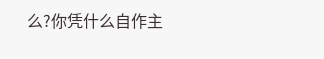么?你凭什么自作主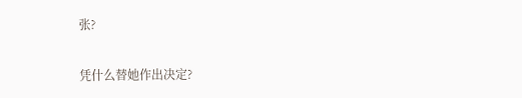张?

凭什么替她作出决定?